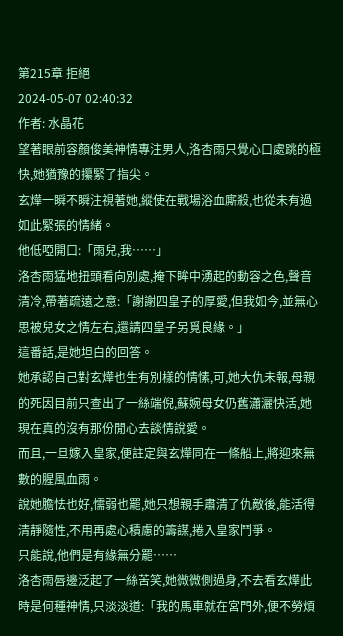第215章 拒絕
2024-05-07 02:40:32
作者: 水晶花
望著眼前容顏俊美神情專注男人,洛杏雨只覺心口處跳的極快,她猶豫的攥緊了指尖。
玄燁一瞬不瞬注視著她,縱使在戰場浴血廝殺,也從未有過如此緊張的情緒。
他低啞開口:「雨兒,我……」
洛杏雨猛地扭頭看向別處,掩下眸中湧起的動容之色,聲音清冷,帶著疏遠之意:「謝謝四皇子的厚愛,但我如今,並無心思被兒女之情左右,還請四皇子另覓良緣。」
這番話,是她坦白的回答。
她承認自己對玄燁也生有別樣的情愫,可,她大仇未報,母親的死因目前只查出了一絲端倪,蘇婉母女仍舊瀟灑快活,她現在真的沒有那份閒心去談情說愛。
而且,一旦嫁入皇家,便註定與玄燁同在一條船上,將迎來無數的腥風血雨。
說她膽怯也好,懦弱也罷,她只想親手肅清了仇敵後,能活得清靜隨性,不用再處心積慮的籌謀,捲入皇家鬥爭。
只能說,他們是有緣無分罷……
洛杏雨唇邊泛起了一絲苦笑,她微微側過身,不去看玄燁此時是何種神情,只淡淡道:「我的馬車就在宮門外,便不勞煩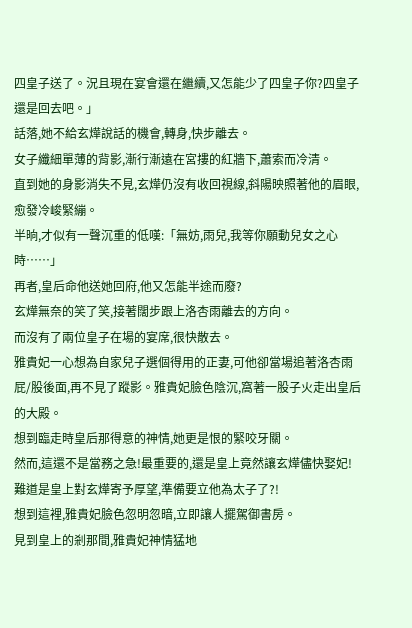四皇子送了。況且現在宴會還在繼續,又怎能少了四皇子你?四皇子還是回去吧。」
話落,她不給玄燁說話的機會,轉身,快步離去。
女子纖細單薄的背影,漸行漸遠在宮摟的紅牆下,蕭索而冷清。
直到她的身影消失不見,玄燁仍沒有收回視線,斜陽映照著他的眉眼,愈發冷峻緊繃。
半晌,才似有一聲沉重的低嘆:「無妨,雨兒,我等你願動兒女之心時……」
再者,皇后命他送她回府,他又怎能半途而廢?
玄燁無奈的笑了笑,接著闊步跟上洛杏雨離去的方向。
而沒有了兩位皇子在場的宴席,很快散去。
雅貴妃一心想為自家兒子選個得用的正妻,可他卻當場追著洛杏雨屁/股後面,再不見了蹤影。雅貴妃臉色陰沉,窩著一股子火走出皇后的大殿。
想到臨走時皇后那得意的神情,她更是恨的緊咬牙關。
然而,這還不是當務之急!最重要的,還是皇上竟然讓玄燁儘快娶妃!
難道是皇上對玄燁寄予厚望,準備要立他為太子了?!
想到這裡,雅貴妃臉色忽明忽暗,立即讓人擺駕御書房。
見到皇上的剎那間,雅貴妃神情猛地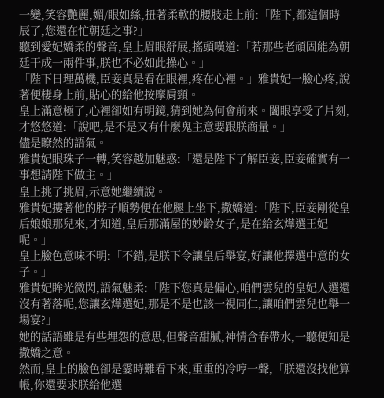一變,笑容艷麗,媚/眼如絲,扭著柔軟的腰肢走上前:「陛下,都這個時辰了,您還在忙朝廷之事?」
聽到愛妃嬌柔的聲音,皇上眉眼舒展,搖頭嘆道:「若那些老頑固能為朝廷干成一兩件事,朕也不必如此操心。」
「陛下日理萬機,臣妾真是看在眼裡,疼在心裡。」雅貴妃一臉心疼,說著便棲身上前,貼心的給他按摩肩頸。
皇上滿意極了,心裡卻如有明鏡,猜到她為何會前來。闔眼享受了片刻,才悠悠道:「說吧,是不是又有什麼鬼主意要跟朕商量。」
儘是瞭然的語氣。
雅貴妃眼珠子一轉,笑容越加魅惑:「還是陛下了解臣妾,臣妾確實有一事想請陛下做主。」
皇上挑了挑眉,示意她繼續說。
雅貴妃摟著他的脖子順勢便在他腿上坐下,撒嬌道:「陛下,臣妾剛從皇后娘娘那兒來,才知道,皇后那滿屋的妙齡女子,是在給玄燁選王妃呢。」
皇上臉色意味不明:「不錯,是朕下令讓皇后舉宴,好讓他擇選中意的女子。」
雅貴妃眸光微閃,語氣魅柔:「陛下您真是偏心,咱們雲兒的皇妃人選還沒有著落呢,您讓玄燁選妃,那是不是也該一視同仁,讓咱們雲兒也舉一場宴?」
她的話語雖是有些埋怨的意思,但聲音甜膩,神情含春帶水,一聽便知是撒嬌之意。
然而,皇上的臉色卻是霎時難看下來,重重的冷哼一聲,「朕還沒找他算帳,你還要求朕給他選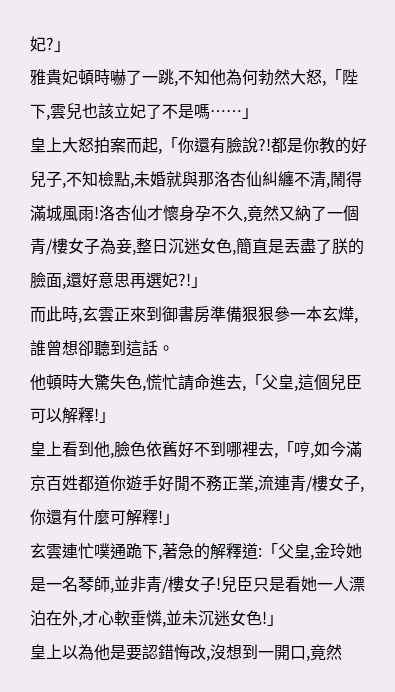妃?」
雅貴妃頓時嚇了一跳,不知他為何勃然大怒,「陛下,雲兒也該立妃了不是嗎……」
皇上大怒拍案而起,「你還有臉說?!都是你教的好兒子,不知檢點,未婚就與那洛杏仙糾纏不清,鬧得滿城風雨!洛杏仙才懷身孕不久,竟然又納了一個青/樓女子為妾,整日沉迷女色,簡直是丟盡了朕的臉面,還好意思再選妃?!」
而此時,玄雲正來到御書房準備狠狠參一本玄燁,誰曾想卻聽到這話。
他頓時大驚失色,慌忙請命進去,「父皇,這個兒臣可以解釋!」
皇上看到他,臉色依舊好不到哪裡去,「哼,如今滿京百姓都道你遊手好閒不務正業,流連青/樓女子,你還有什麼可解釋!」
玄雲連忙噗通跪下,著急的解釋道:「父皇,金玲她是一名琴師,並非青/樓女子!兒臣只是看她一人漂泊在外,才心軟垂憐,並未沉迷女色!」
皇上以為他是要認錯悔改,沒想到一開口,竟然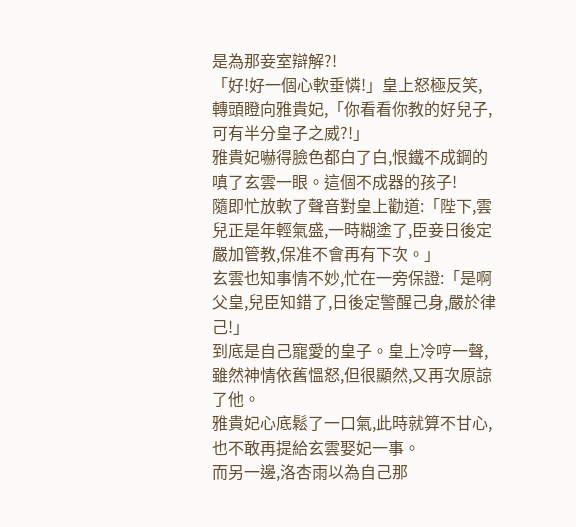是為那妾室辯解?!
「好!好一個心軟垂憐!」皇上怒極反笑,轉頭瞪向雅貴妃,「你看看你教的好兒子,可有半分皇子之威?!」
雅貴妃嚇得臉色都白了白,恨鐵不成鋼的嗔了玄雲一眼。這個不成器的孩子!
隨即忙放軟了聲音對皇上勸道:「陛下,雲兒正是年輕氣盛,一時糊塗了,臣妾日後定嚴加管教,保准不會再有下次。」
玄雲也知事情不妙,忙在一旁保證:「是啊父皇,兒臣知錯了,日後定警醒己身,嚴於律己!」
到底是自己寵愛的皇子。皇上冷哼一聲,雖然神情依舊慍怒,但很顯然,又再次原諒了他。
雅貴妃心底鬆了一口氣,此時就算不甘心,也不敢再提給玄雲娶妃一事。
而另一邊,洛杏雨以為自己那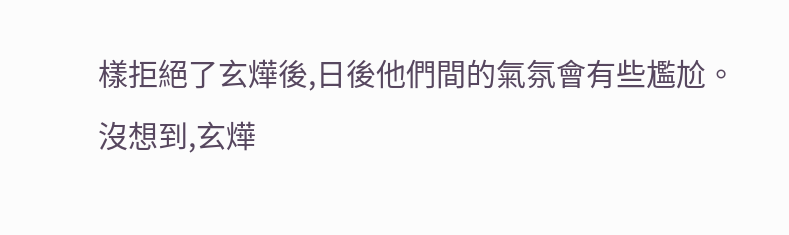樣拒絕了玄燁後,日後他們間的氣氛會有些尷尬。
沒想到,玄燁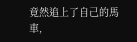竟然追上了自己的馬車,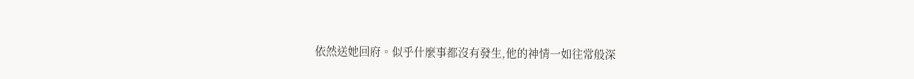依然送她回府。似乎什麼事都沒有發生,他的神情一如往常般深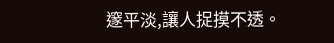邃平淡,讓人捉摸不透。